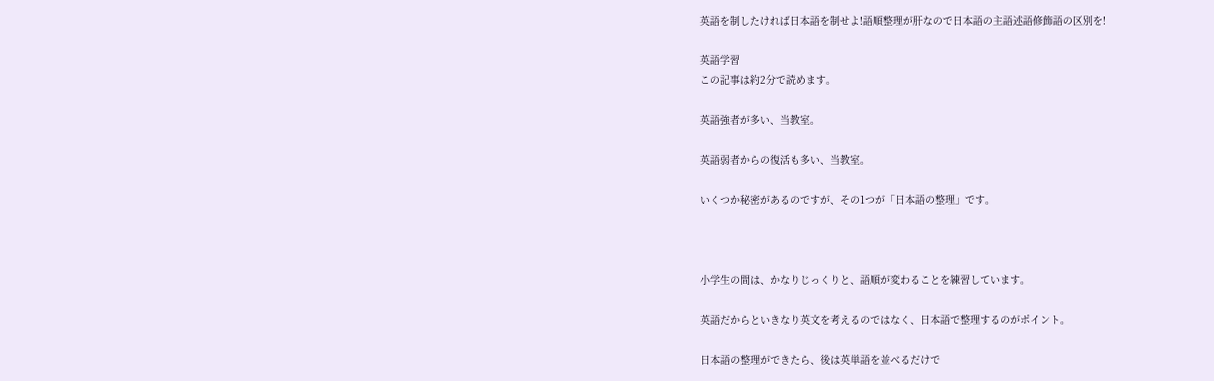英語を制したければ日本語を制せよ!語順整理が肝なので日本語の主語述語修飾語の区別を!

英語学習
この記事は約2分で読めます。

英語強者が多い、当教室。

英語弱者からの復活も多い、当教室。

いくつか秘密があるのですが、その1つが「日本語の整理」です。



小学生の間は、かなりじっくりと、語順が変わることを練習しています。

英語だからといきなり英文を考えるのではなく、日本語で整理するのがポイント。

日本語の整理ができたら、後は英単語を並べるだけで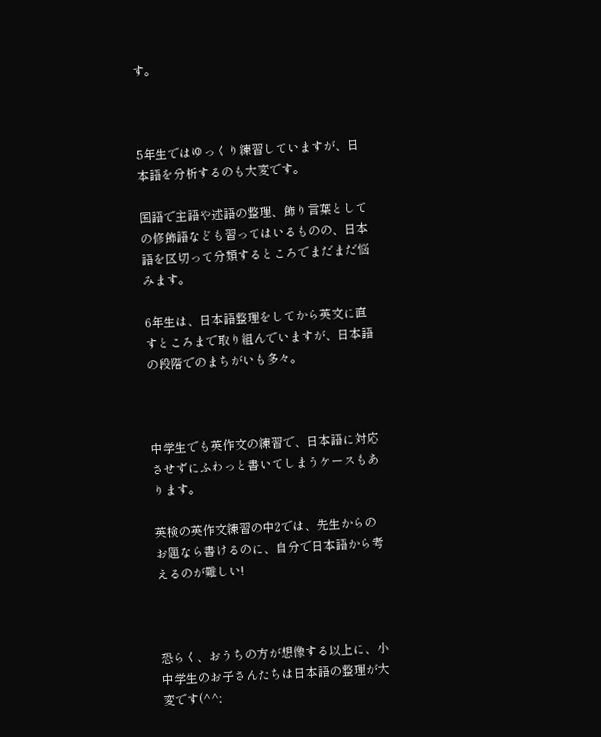す。



5年生ではゆっくり練習していますが、日本語を分析するのも大変です。

国語で主語や述語の整理、飾り言葉としての修飾語なども習ってはいるものの、日本語を区切って分類するところでまだまだ悩みます。

6年生は、日本語整理をしてから英文に直すところまで取り組んでいますが、日本語の段階でのまちがいも多々。



中学生でも英作文の練習で、日本語に対応させずにふわっと書いてしまうケースもあります。

英検の英作文練習の中2では、先生からのお題なら書けるのに、自分で日本語から考えるのが難しい!



恐らく、おうちの方が想像する以上に、小中学生のお子さんたちは日本語の整理が大変です(^^;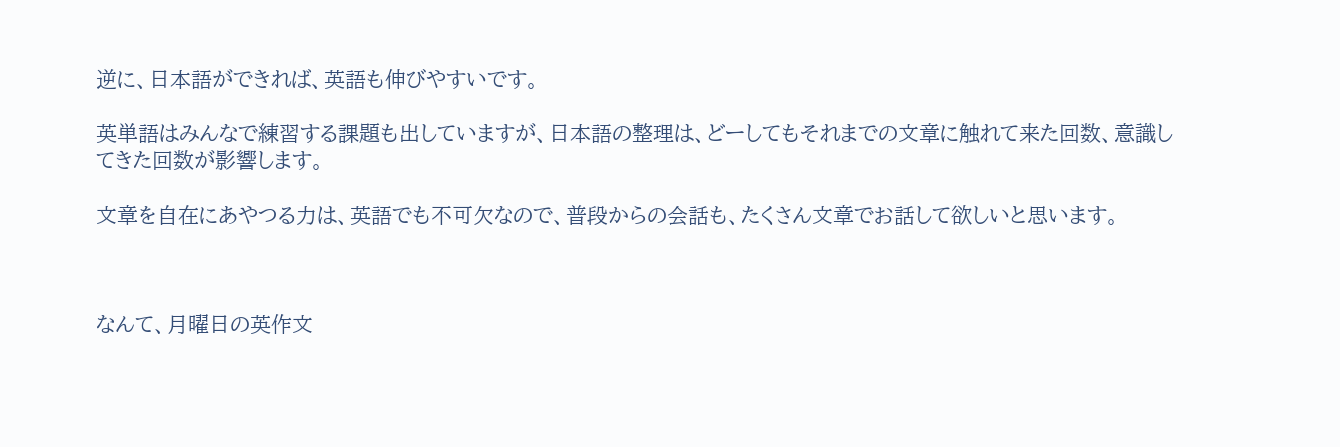逆に、日本語ができれば、英語も伸びやすいです。

英単語はみんなで練習する課題も出していますが、日本語の整理は、どーしてもそれまでの文章に触れて来た回数、意識してきた回数が影響します。

文章を自在にあやつる力は、英語でも不可欠なので、普段からの会話も、たくさん文章でお話して欲しいと思います。



なんて、月曜日の英作文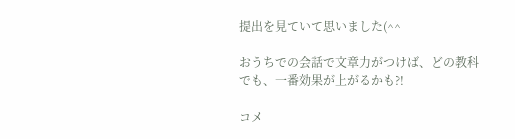提出を見ていて思いました(^^

おうちでの会話で文章力がつけば、どの教科でも、一番効果が上がるかも?!

コメ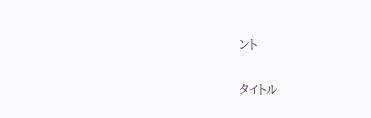ント

タイトル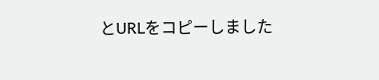とURLをコピーしました